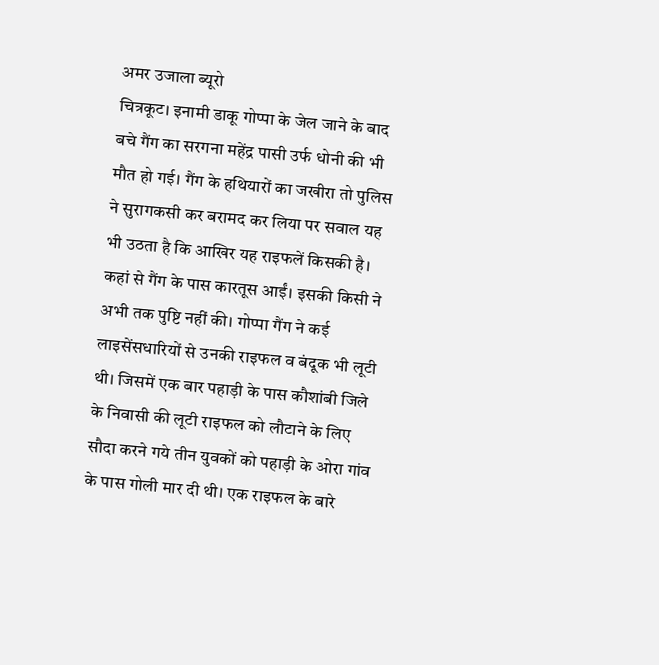अमर उजाला ब्यूरो
चित्रकूट। इनामी डाकू गोप्पा के जेल जाने के बाद बचे गैंग का सरगना महेंद्र पासी उर्फ धोनी की भी मौत हो गई। गैंग के हथियारों का जखीरा तो पुलिस ने सुरागकसी कर बरामद कर लिया पर सवाल यह भी उठता है कि आखिर यह राइफलें किसकी है। कहां से गैंग के पास कारतूस आईं। इसकी किसी ने अभी तक पुष्टि नहीं की। गोप्पा गैंग ने कई लाइसेंसधारियों से उनकी राइफल व बंदूक भी लूटी थी। जिसमें एक बार पहाड़ी के पास कौशांबी जिले के निवासी की लूटी राइफल को लौटाने के लिए सौदा करने गये तीन युवकों को पहाड़ी के ओरा गांव के पास गोली मार दी थी। एक राइफल के बारे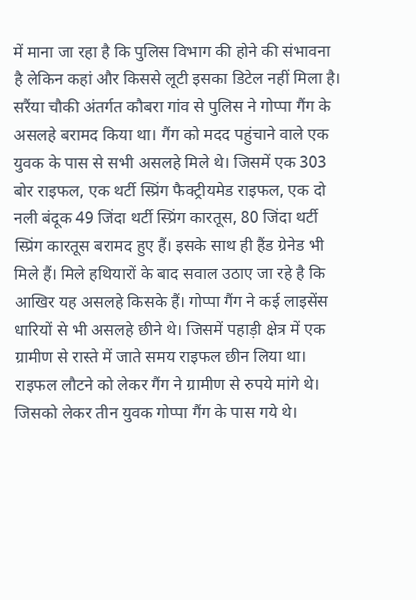में माना जा रहा है कि पुलिस विभाग की होने की संभावना है लेकिन कहां और किससे लूटी इसका डिटेल नहीं मिला है।
सरैंया चौकी अंतर्गत कौबरा गांव से पुलिस ने गोप्पा गैंग के असलहे बरामद किया था। गैंग को मदद पहुंचाने वाले एक युवक के पास से सभी असलहे मिले थे। जिसमें एक 303 बोर राइफल, एक थर्टी स्प्रिंग फैक्ट्रीयमेड राइफल, एक दो नली बंदूक 49 जिंदा थर्टी स्प्रिंग कारतूस, 80 जिंदा थर्टी स्प्रिंग कारतूस बरामद हुए हैं। इसके साथ ही हैंड ग्रेनेड भी मिले हैं। मिले हथियारों के बाद सवाल उठाए जा रहे है कि आखिर यह असलहे किसके हैं। गोप्पा गैंग ने कई लाइसेंस धारियों से भी असलहे छीने थे। जिसमें पहाड़ी क्षेत्र में एक ग्रामीण से रास्ते में जाते समय राइफल छीन लिया था। राइफल लौटने को लेकर गैंग ने ग्रामीण से रुपये मांगे थे। जिसको लेकर तीन युवक गोप्पा गैंग के पास गये थे।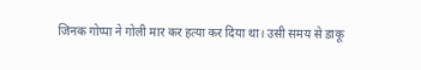जिनक गोप्पा ने गोली मार कर हत्या कर दिया था। उसी समय से डाकू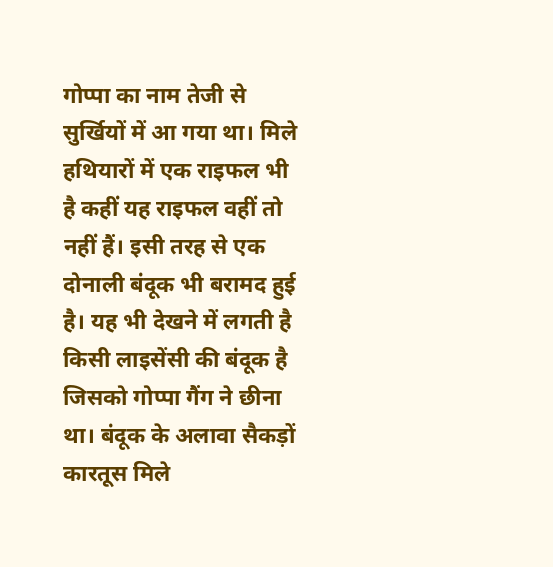गोप्पा का नाम तेजी से सुर्खियों में आ गया था। मिले हथियारों में एक राइफल भी है कहीं यह राइफल वहीं तो नहीं हैं। इसी तरह से एक दोनाली बंदूक भी बरामद हुई है। यह भी देखने में लगती है किसी लाइसेंसी की बंदूक है जिसको गोप्पा गैंग ने छीना था। बंदूक के अलावा सैकड़ों कारतूस मिले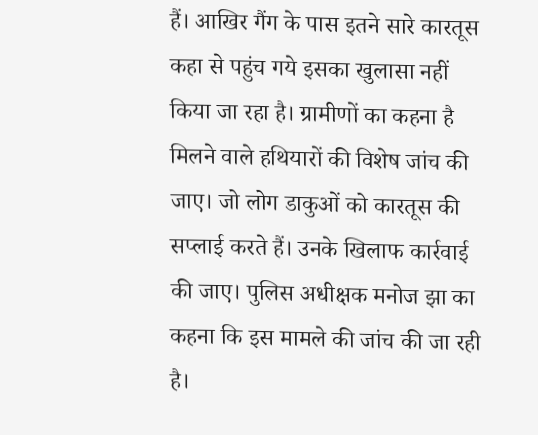हैं। आखिर गैंग के पास इतने सारे कारतूस कहा से पहुंच गये इसका खुलासा नहीं किया जा रहा है। ग्रामीणों का कहना है मिलने वाले हथियारों की विशेष जांच की जाए। जो लोग डाकुओं को कारतूस की सप्लाई करते हैं। उनके खिलाफ कार्रवाई की जाए। पुलिस अधीक्षक मनोज झा का कहना कि इस मामले की जांच की जा रही है।